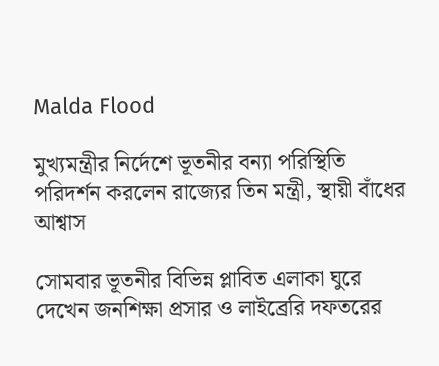Malda Flood

মুখ্যমন্ত্রীর নির্দেশে ভূতনীর বন্যা পরিস্থিতি পরিদর্শন করলেন রাজ‍্যের তিন মন্ত্রী, স্থায়ী বাঁধের আশ্বাস

সোমবার ভূতনীর বিভিন্ন প্লাবিত এলাকা ঘুরে দেখেন জনশিক্ষা প্রসার ও লাইব্রেরি দফতরের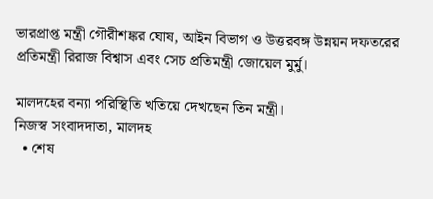ভারপ্রাপ্ত মন্ত্রী গৌরীশঙ্কর ঘোষ, আইন বিভাগ ও উত্তরবঙ্গ উন্নয়ন দফতরের প্রতিমন্ত্রী রিরাজ বিশ্বাস এবং সেচ প্রতিমন্ত্রী জোয়েল মুর্মু।

মালদহের বন্যা পরিস্থিতি খতিয়ে দেখছেন তিন মন্ত্রী।
নিজস্ব সংবাদদাতা, মালদহ
  • শেষ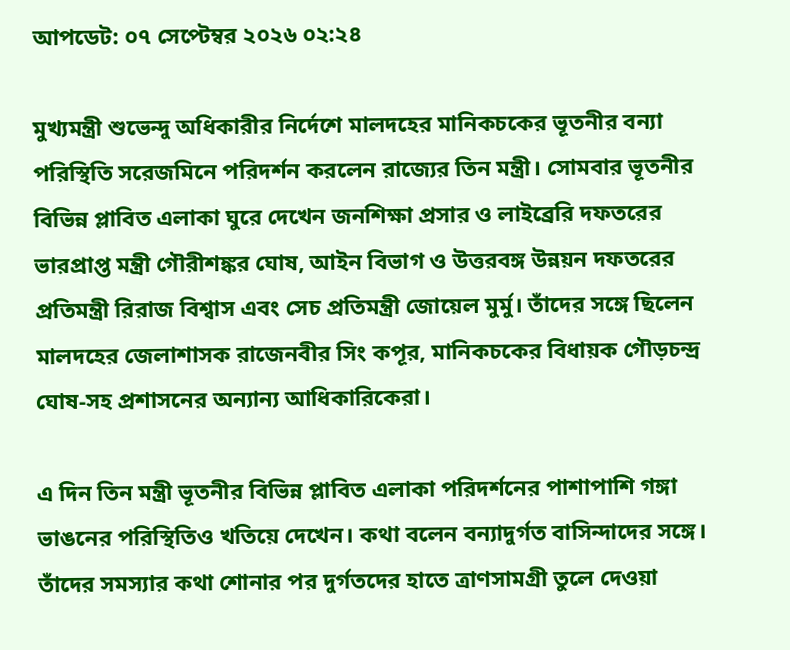আপডেট: ০৭ সেপ্টেম্বর ২০২৬ ০২:২৪

মুখ্যমন্ত্রী শুভেন্দু অধিকারীর নির্দেশে মালদহের মানিকচকের ভূতনীর বন্যা পরিস্থিতি সরেজমিনে পরিদর্শন করলেন রাজ্যের তিন মন্ত্রী। সোমবার ভূতনীর বিভিন্ন প্লাবিত এলাকা ঘুরে দেখেন জনশিক্ষা প্রসার ও লাইব্রেরি দফতরের ভারপ্রাপ্ত মন্ত্রী গৌরীশঙ্কর ঘোষ, আইন বিভাগ ও উত্তরবঙ্গ উন্নয়ন দফতরের প্রতিমন্ত্রী রিরাজ বিশ্বাস এবং সেচ প্রতিমন্ত্রী জোয়েল মুর্মু। তাঁদের সঙ্গে ছিলেন মালদহের জেলাশাসক রাজেনবীর সিং কপূর, মানিকচকের বিধায়ক গৌড়চন্দ্র ঘোষ-সহ প্রশাসনের অন্যান্য আধিকারিকেরা।

এ দিন তিন মন্ত্রী ভূতনীর বিভিন্ন প্লাবিত এলাকা পরিদর্শনের পাশাপাশি গঙ্গা ভাঙনের পরিস্থিতিও খতিয়ে দেখেন। কথা বলেন বন্যাদুর্গত বাসিন্দাদের সঙ্গে। তাঁদের সমস্যার কথা শোনার পর দুর্গতদের হাতে ত্রাণসামগ্রী তুলে দেওয়া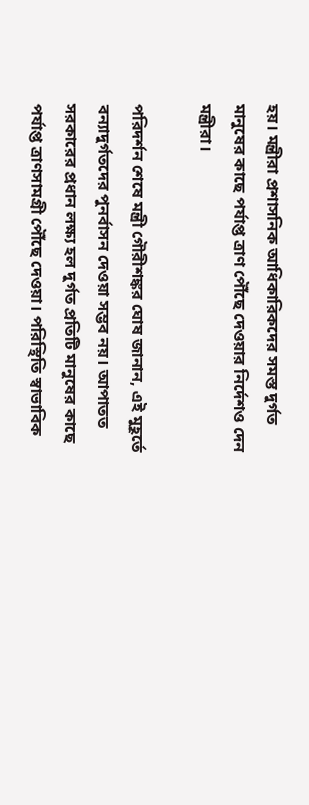হয়। মন্ত্রীরা প্রশাসনিক আধিকারিকদের সমস্ত দুর্গত মানুষের কাছে পর্যাপ্ত ত্রাণ পৌঁছে দেওয়ার নির্দেশও দেন মন্ত্রীরা।

পরিদর্শন শেষে মন্ত্রী গৌরীশঙ্কর ঘোষ জানান, এই মুহূর্তে বন্যাদুর্গতদের পুনর্বাসন দেওয়া সম্ভব নয়। আপাতত সরকারের প্রধান লক্ষ্য হল দুর্গত প্রতিটি মানুষের কাছে পর্যাপ্ত ত্রাণসামগ্রী পৌঁছে দেওয়া। পরিস্থিতি স্বাভাবিক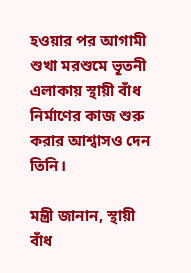হওয়ার পর আগামী শুখা মরশুমে ভূতনী এলাকায় স্থায়ী বাঁধ নির্মাণের কাজ শুরু করার আশ্বাসও দেন তিনি।

মন্ত্রী জানান, স্থায়ী বাঁধ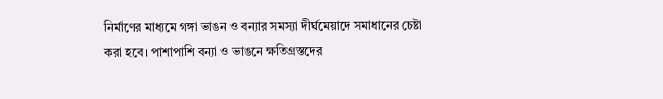নির্মাণের মাধ্যমে গঙ্গা ভাঙন ও বন্যার সমস্যা দীর্ঘমেয়াদে সমাধানের চেষ্টা করা হবে। পাশাপাশি বন্যা ও ভাঙনে ক্ষতিগ্রস্তদের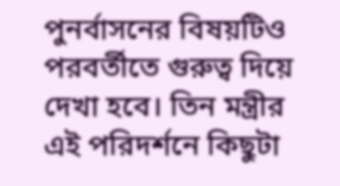পুনর্বাসনের বিষয়টিও পরবর্তীতে গুরুত্ব দিয়ে দেখা হবে। তিন মন্ত্রীর এই পরিদর্শনে কিছুটা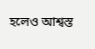হলেও আশ্বস্ত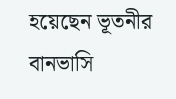হয়েছেন ভূতনীর বানভাসি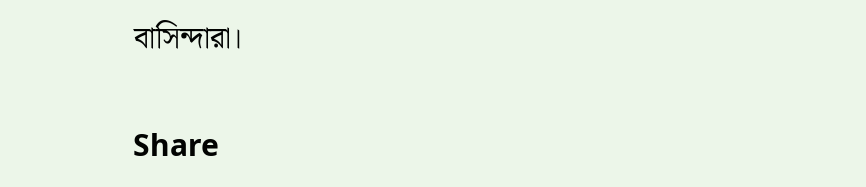বাসিন্দারা।


Share